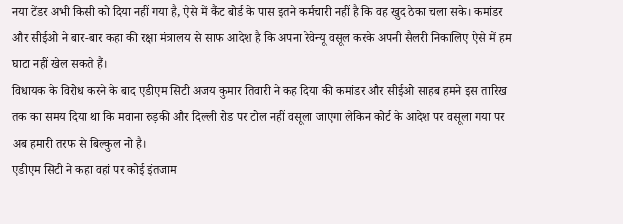नया टेंडर अभी किसी को दिया नहीं गया है, ऐसे में कैंट बोर्ड के पास इतने कर्मचारी नहीं है कि वह खुद ठेका चला सके। कमांडर और सीईओ ने बार-बार कहा की रक्षा मंत्रालय से साफ आदेश है कि अपना रेवेन्यू वसूल करके अपनी सैलरी निकालिए ऐसे में हम घाटा नहीं खेल सकते हैं।
विधायक के विरोध करने के बाद एडीएम सिटी अजय कुमार तिवारी ने कह दिया की कमांडर और सीईओ साहब हमने इस तारिख तक का समय दिया था कि मवाना रुड़की और दिल्ली रोड पर टोल नहीं वसूला जाएगा लेकिन कोर्ट के आदेश पर वसूला गया पर अब हमारी तरफ से बिल्कुल नो है।
एडीएम सिटी ने कहा वहां पर कोई इंतजाम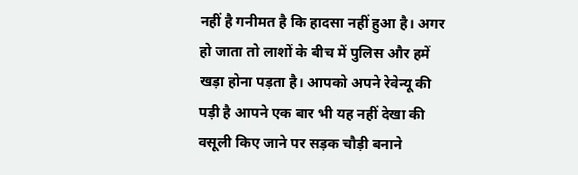नहीं है गनीमत है कि हादसा नहीं हुआ है। अगर हो जाता तो लाशों के बीच में पुलिस और हमें खड़ा होना पड़ता है। आपको अपने रेवेन्यू की पड़ी है आपने एक बार भी यह नहीं देखा की वसूली किए जाने पर सड़क चौड़ी बनाने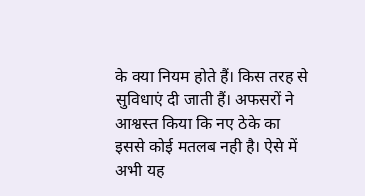के क्या नियम होते हैं। किस तरह से सुविधाएं दी जाती हैं। अफसरों ने आश्वस्त किया कि नए ठेके का इससे कोई मतलब नही है। ऐसे में अभी यह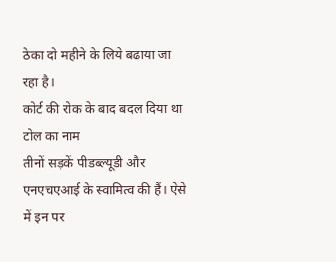ठेका दो महीने के लिये बढाया जा रहा है।
कोर्ट की रोक के बाद बदल दिया था टोल का नाम
तीनों सड़कें पीडब्ल्यूडी और एनएचएआई के स्वामित्व की हैं। ऐसे में इन पर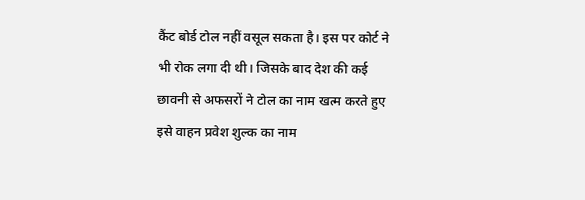कैंट बोर्ड टोल नहीं वसूल सकता है। इस पर कोर्ट ने भी रोक लगा दी थी। जिसके बाद देश की कई छावनी से अफसरों ने टोल का नाम खत्म करते हुए इसे वाहन प्रवेश शुल्क का नाम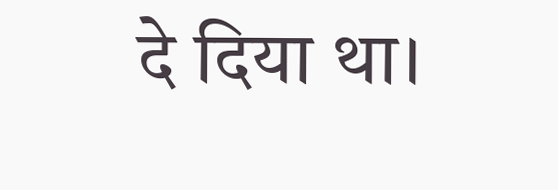दे दिया था।